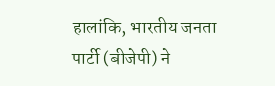हालांकि, भारतीय जनता पार्टी (बीजेपी) ने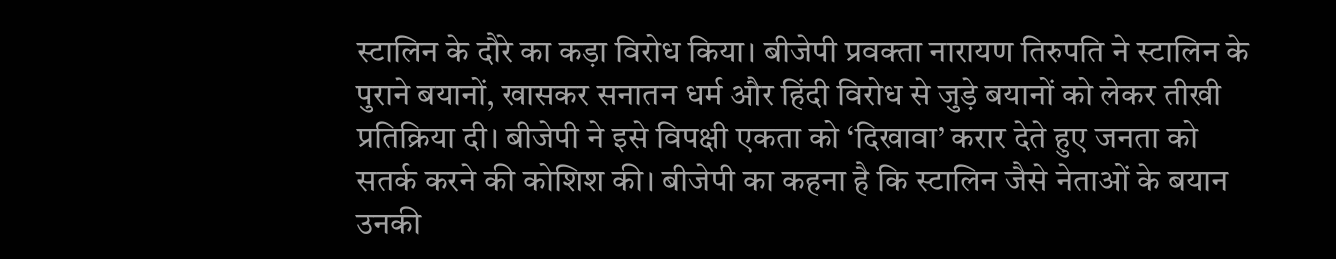स्टालिन के दौरे का कड़ा विरोध किया। बीजेपी प्रवक्ता नारायण तिरुपति ने स्टालिन के पुराने बयानों, खासकर सनातन धर्म और हिंदी विरोध से जुड़े बयानों को लेकर तीखी प्रतिक्रिया दी। बीजेपी ने इसे विपक्षी एकता को ‘दिखावा’ करार देते हुए जनता को सतर्क करने की कोशिश की। बीजेपी का कहना है कि स्टालिन जैसे नेताओं के बयान उनकी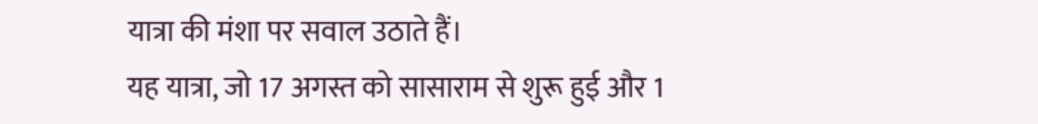यात्रा की मंशा पर सवाल उठाते हैं।
यह यात्रा, जो 17 अगस्त को सासाराम से शुरू हुई और 1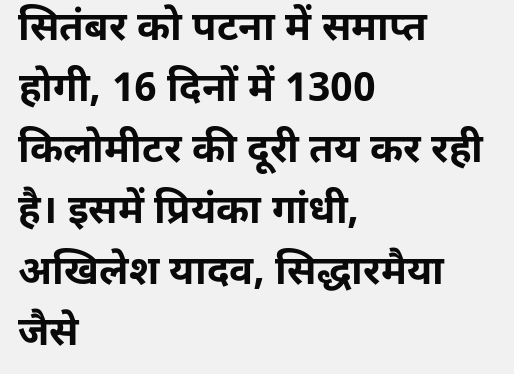सितंबर को पटना में समाप्त होगी, 16 दिनों में 1300 किलोमीटर की दूरी तय कर रही है। इसमें प्रियंका गांधी, अखिलेश यादव, सिद्धारमैया जैसे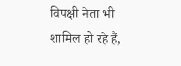विपक्षी नेता भी शामिल हो रहे हैं,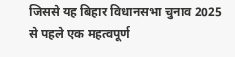जिससे यह बिहार विधानसभा चुनाव 2025 से पहले एक महत्वपूर्ण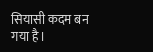सियासी कदम बन गया है।